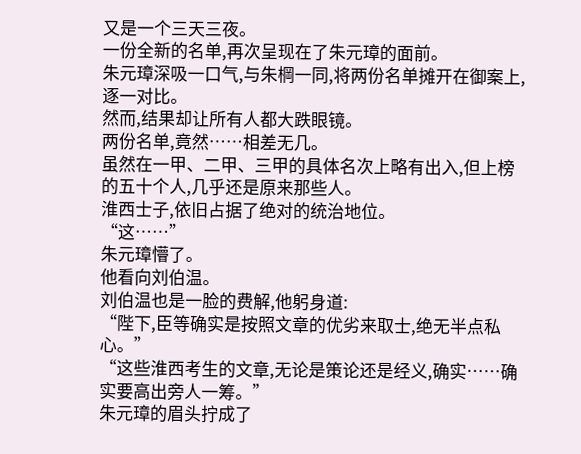又是一个三天三夜。
一份全新的名单,再次呈现在了朱元璋的面前。
朱元璋深吸一口气,与朱棡一同,将两份名单摊开在御案上,逐一对比。
然而,结果却让所有人都大跌眼镜。
两份名单,竟然……相差无几。
虽然在一甲、二甲、三甲的具体名次上略有出入,但上榜的五十个人,几乎还是原来那些人。
淮西士子,依旧占据了绝对的统治地位。
“这……”
朱元璋懵了。
他看向刘伯温。
刘伯温也是一脸的费解,他躬身道:
“陛下,臣等确实是按照文章的优劣来取士,绝无半点私心。”
“这些淮西考生的文章,无论是策论还是经义,确实……确实要高出旁人一筹。”
朱元璋的眉头拧成了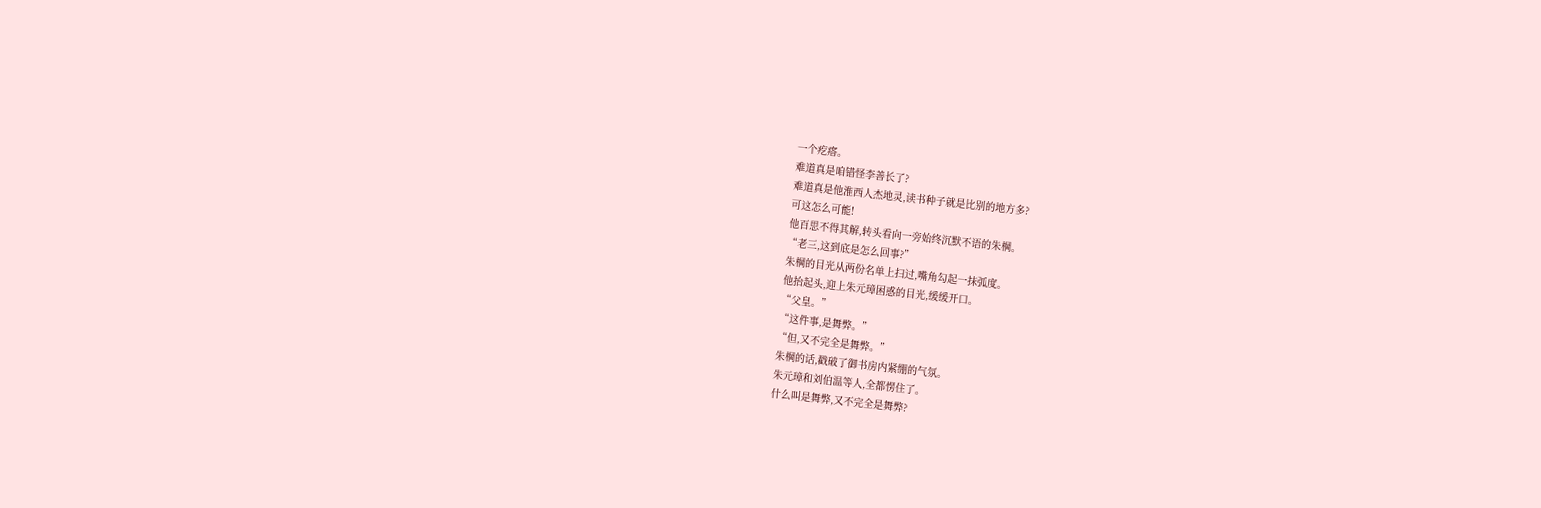一个疙瘩。
难道真是咱错怪李善长了?
难道真是他淮西人杰地灵,读书种子就是比别的地方多?
可这怎么可能!
他百思不得其解,转头看向一旁始终沉默不语的朱棡。
“老三,这到底是怎么回事?”
朱棡的目光从两份名单上扫过,嘴角勾起一抹弧度。
他抬起头,迎上朱元璋困惑的目光,缓缓开口。
“父皇。”
“这件事,是舞弊。”
“但,又不完全是舞弊。”
朱棡的话,戳破了御书房内紧绷的气氛。
朱元璋和刘伯温等人,全都愣住了。
什么叫是舞弊,又不完全是舞弊?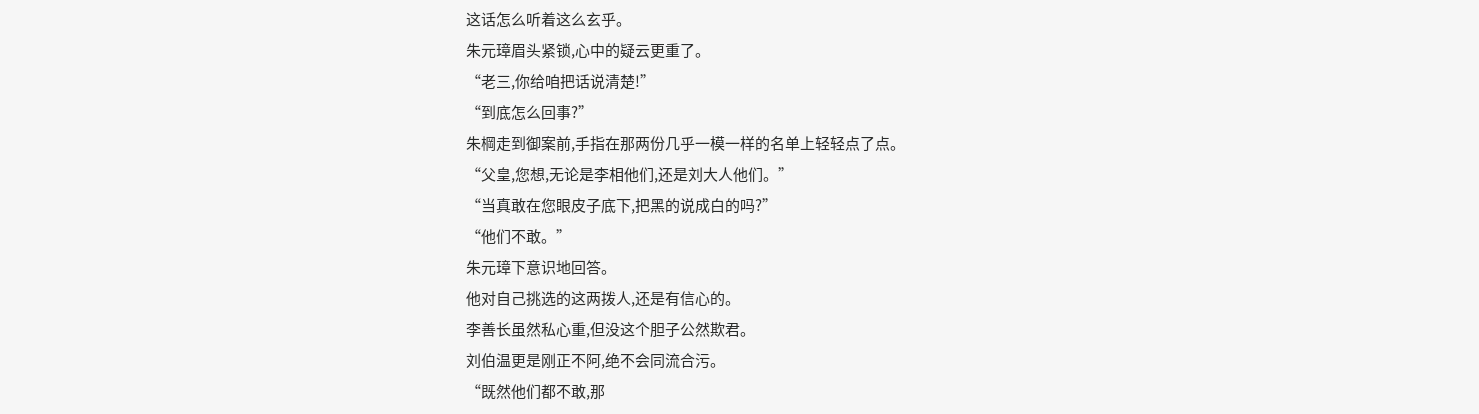这话怎么听着这么玄乎。
朱元璋眉头紧锁,心中的疑云更重了。
“老三,你给咱把话说清楚!”
“到底怎么回事?”
朱棡走到御案前,手指在那两份几乎一模一样的名单上轻轻点了点。
“父皇,您想,无论是李相他们,还是刘大人他们。”
“当真敢在您眼皮子底下,把黑的说成白的吗?”
“他们不敢。”
朱元璋下意识地回答。
他对自己挑选的这两拨人,还是有信心的。
李善长虽然私心重,但没这个胆子公然欺君。
刘伯温更是刚正不阿,绝不会同流合污。
“既然他们都不敢,那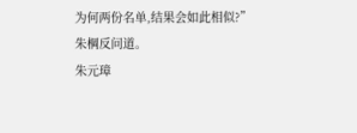为何两份名单,结果会如此相似?”
朱棡反问道。
朱元璋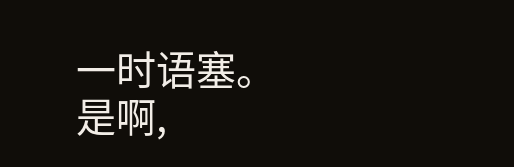一时语塞。
是啊,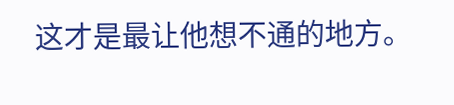这才是最让他想不通的地方。